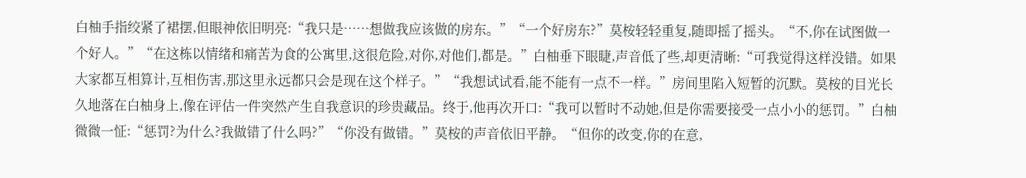白柚手指绞紧了裙摆,但眼神依旧明亮:“我只是……想做我应该做的房东。”“一个好房东?”莫桉轻轻重复,随即摇了摇头。“不,你在试图做一个好人。”“在这栋以情绪和痛苦为食的公寓里,这很危险,对你,对他们,都是。”白柚垂下眼睫,声音低了些,却更清晰:“可我觉得这样没错。如果大家都互相算计,互相伤害,那这里永远都只会是现在这个样子。”“我想试试看,能不能有一点不一样。”房间里陷入短暂的沉默。莫桉的目光长久地落在白柚身上,像在评估一件突然产生自我意识的珍贵藏品。终于,他再次开口:“我可以暂时不动她,但是你需要接受一点小小的惩罚。”白柚微微一怔:“惩罚?为什么?我做错了什么吗?”“你没有做错。”莫桉的声音依旧平静。“但你的改变,你的在意,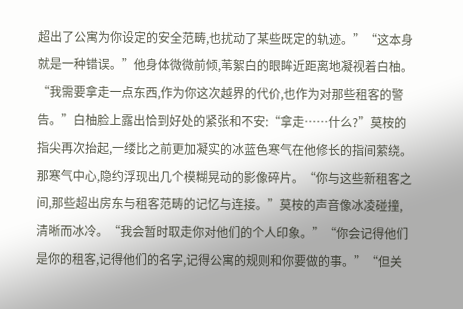超出了公寓为你设定的安全范畴,也扰动了某些既定的轨迹。”“这本身就是一种错误。”他身体微微前倾,苇絮白的眼眸近距离地凝视着白柚。“我需要拿走一点东西,作为你这次越界的代价,也作为对那些租客的警告。”白柚脸上露出恰到好处的紧张和不安:“拿走……什么?”莫桉的指尖再次抬起,一缕比之前更加凝实的冰蓝色寒气在他修长的指间萦绕。那寒气中心,隐约浮现出几个模糊晃动的影像碎片。“你与这些新租客之间,那些超出房东与租客范畴的记忆与连接。”莫桉的声音像冰凌碰撞,清晰而冰冷。“我会暂时取走你对他们的个人印象。”“你会记得他们是你的租客,记得他们的名字,记得公寓的规则和你要做的事。”“但关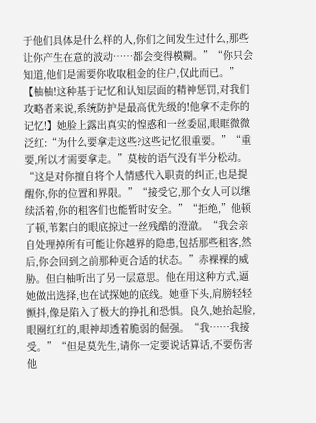于他们具体是什么样的人,你们之间发生过什么,那些让你产生在意的波动……都会变得模糊。”“你只会知道,他们是需要你收取租金的住户,仅此而已。”【柚柚!这种基于记忆和认知层面的精神惩罚,对我们攻略者来说,系统防护是最高优先级的!他拿不走你的记忆!】她脸上露出真实的惶惑和一丝委屈,眼眶微微泛红:“为什么要拿走这些?这些记忆很重要。”“重要,所以才需要拿走。”莫桉的语气没有半分松动。“这是对你擅自将个人情感代入职责的纠正,也是提醒你,你的位置和界限。”“接受它,那个女人可以继续活着,你的租客们也能暂时安全。”“拒绝,”他顿了顿,苇絮白的眼底掠过一丝残酷的澄澈。“我会亲自处理掉所有可能让你越界的隐患,包括那些租客,然后,你会回到之前那种更合适的状态。”赤裸裸的威胁。但白柚听出了另一层意思。他在用这种方式,逼她做出选择,也在试探她的底线。她垂下头,肩膀轻轻颤抖,像是陷入了极大的挣扎和恐惧。良久,她抬起脸,眼圈红红的,眼神却透着脆弱的倔强。“我……我接受。”“但是莫先生,请你一定要说话算话,不要伤害他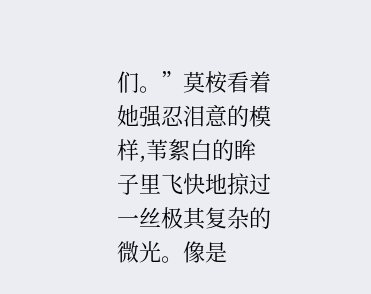们。”莫桉看着她强忍泪意的模样,苇絮白的眸子里飞快地掠过一丝极其复杂的微光。像是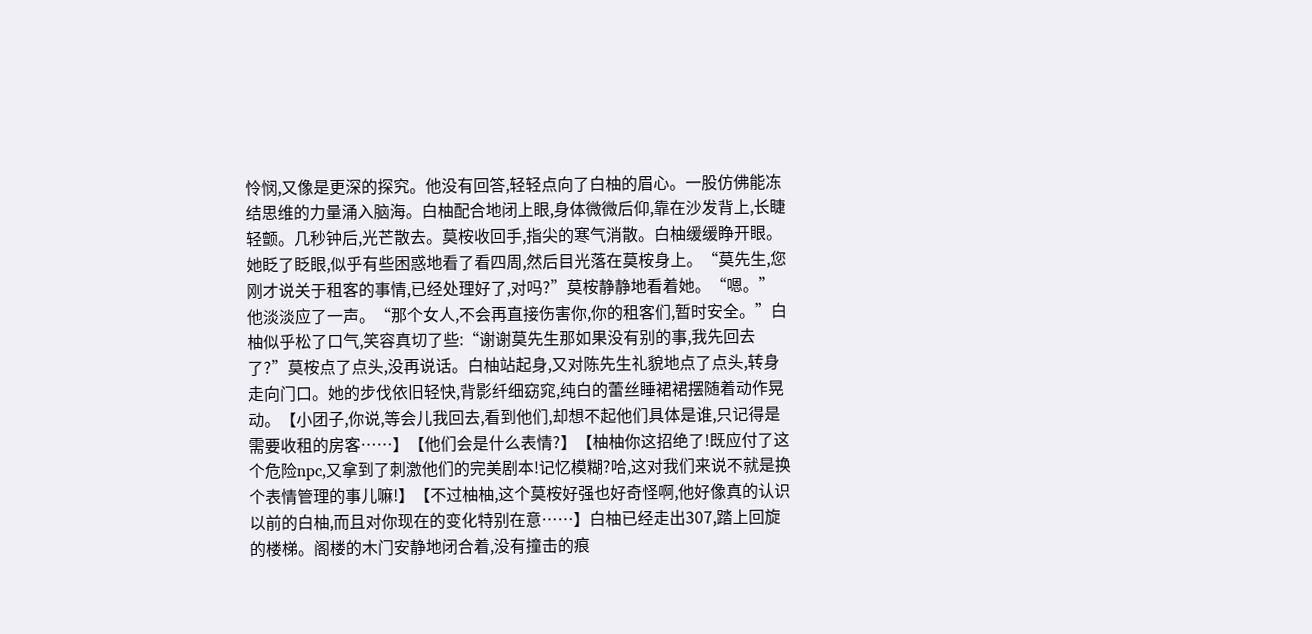怜悯,又像是更深的探究。他没有回答,轻轻点向了白柚的眉心。一股仿佛能冻结思维的力量涌入脑海。白柚配合地闭上眼,身体微微后仰,靠在沙发背上,长睫轻颤。几秒钟后,光芒散去。莫桉收回手,指尖的寒气消散。白柚缓缓睁开眼。她眨了眨眼,似乎有些困惑地看了看四周,然后目光落在莫桉身上。“莫先生,您刚才说关于租客的事情,已经处理好了,对吗?”莫桉静静地看着她。“嗯。”他淡淡应了一声。“那个女人,不会再直接伤害你,你的租客们,暂时安全。”白柚似乎松了口气,笑容真切了些:“谢谢莫先生那如果没有别的事,我先回去了?”莫桉点了点头,没再说话。白柚站起身,又对陈先生礼貌地点了点头,转身走向门口。她的步伐依旧轻快,背影纤细窈窕,纯白的蕾丝睡裙裙摆随着动作晃动。【小团子,你说,等会儿我回去,看到他们,却想不起他们具体是谁,只记得是需要收租的房客……】【他们会是什么表情?】【柚柚你这招绝了!既应付了这个危险npc,又拿到了刺激他们的完美剧本!记忆模糊?哈,这对我们来说不就是换个表情管理的事儿嘛!】【不过柚柚,这个莫桉好强也好奇怪啊,他好像真的认识以前的白柚,而且对你现在的变化特别在意……】白柚已经走出307,踏上回旋的楼梯。阁楼的木门安静地闭合着,没有撞击的痕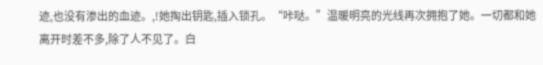迹,也没有渗出的血迹。,!她掏出钥匙,插入锁孔。“咔哒。”温暖明亮的光线再次拥抱了她。一切都和她离开时差不多,除了人不见了。白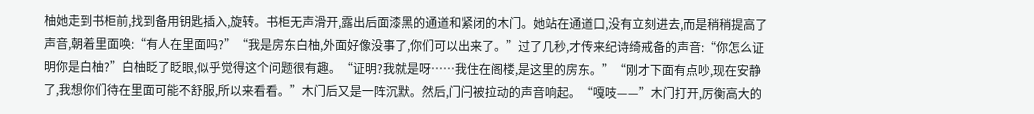柚她走到书柜前,找到备用钥匙插入,旋转。书柜无声滑开,露出后面漆黑的通道和紧闭的木门。她站在通道口,没有立刻进去,而是稍稍提高了声音,朝着里面唤:“有人在里面吗?”“我是房东白柚,外面好像没事了,你们可以出来了。”过了几秒,才传来纪诗绮戒备的声音:“你怎么证明你是白柚?”白柚眨了眨眼,似乎觉得这个问题很有趣。“证明?我就是呀……我住在阁楼,是这里的房东。”“刚才下面有点吵,现在安静了,我想你们待在里面可能不舒服,所以来看看。”木门后又是一阵沉默。然后,门闩被拉动的声音响起。“嘎吱——”木门打开,厉衡高大的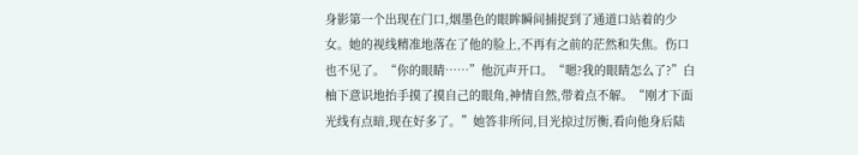身影第一个出现在门口,烟墨色的眼眸瞬间捕捉到了通道口站着的少女。她的视线精准地落在了他的脸上,不再有之前的茫然和失焦。伤口也不见了。“你的眼睛……”他沉声开口。“嗯?我的眼睛怎么了?”白柚下意识地抬手摸了摸自己的眼角,神情自然,带着点不解。“刚才下面光线有点暗,现在好多了。”她答非所问,目光掠过厉衡,看向他身后陆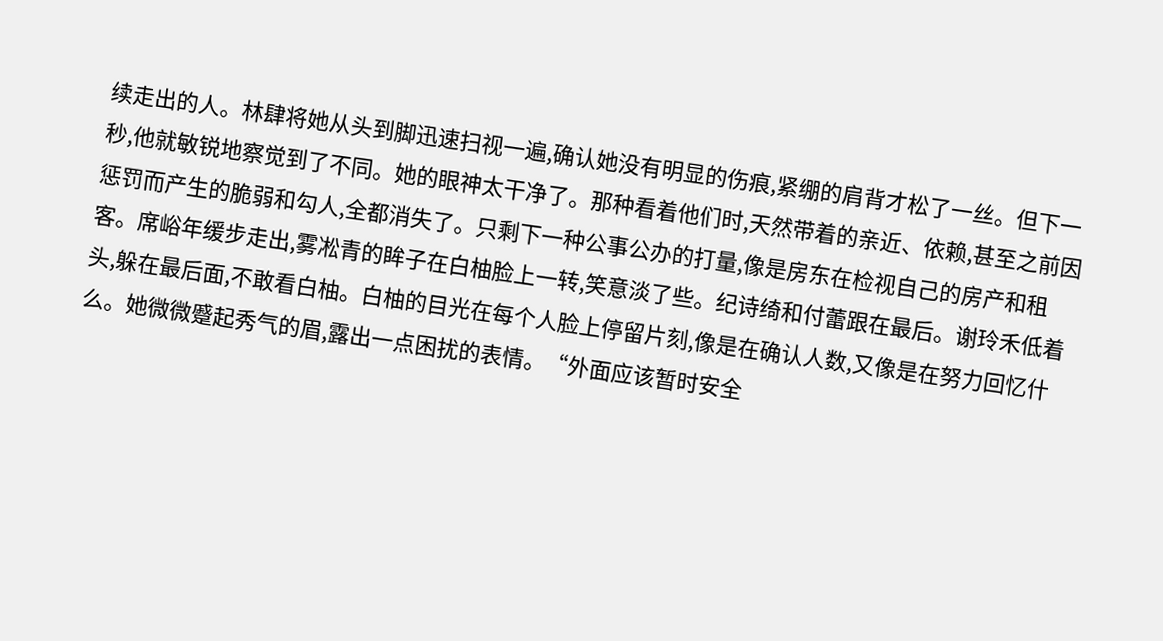续走出的人。林肆将她从头到脚迅速扫视一遍,确认她没有明显的伤痕,紧绷的肩背才松了一丝。但下一秒,他就敏锐地察觉到了不同。她的眼神太干净了。那种看着他们时,天然带着的亲近、依赖,甚至之前因惩罚而产生的脆弱和勾人,全都消失了。只剩下一种公事公办的打量,像是房东在检视自己的房产和租客。席峪年缓步走出,雾凇青的眸子在白柚脸上一转,笑意淡了些。纪诗绮和付蕾跟在最后。谢玲禾低着头,躲在最后面,不敢看白柚。白柚的目光在每个人脸上停留片刻,像是在确认人数,又像是在努力回忆什么。她微微蹙起秀气的眉,露出一点困扰的表情。“外面应该暂时安全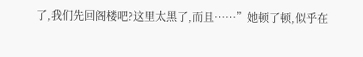了,我们先回阁楼吧?这里太黑了,而且……”她顿了顿,似乎在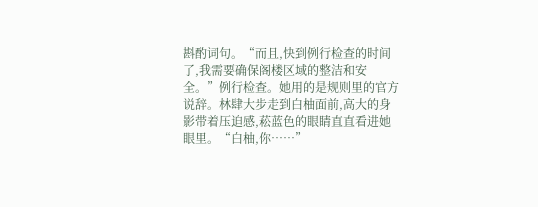斟酌词句。“而且,快到例行检查的时间了,我需要确保阁楼区域的整洁和安全。”例行检查。她用的是规则里的官方说辞。林肆大步走到白柚面前,高大的身影带着压迫感,菘蓝色的眼睛直直看进她眼里。“白柚,你……”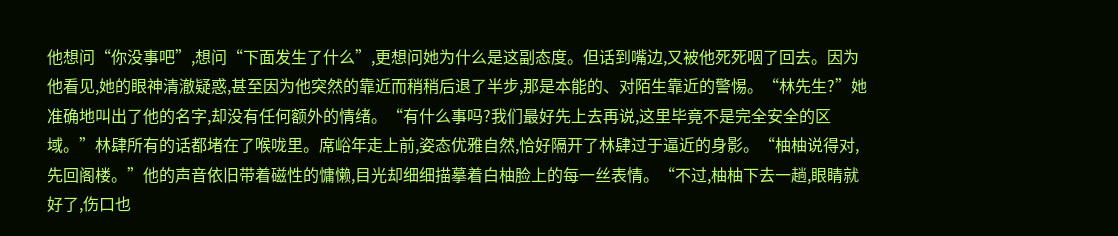他想问“你没事吧”,想问“下面发生了什么”,更想问她为什么是这副态度。但话到嘴边,又被他死死咽了回去。因为他看见,她的眼神清澈疑惑,甚至因为他突然的靠近而稍稍后退了半步,那是本能的、对陌生靠近的警惕。“林先生?”她准确地叫出了他的名字,却没有任何额外的情绪。“有什么事吗?我们最好先上去再说,这里毕竟不是完全安全的区域。”林肆所有的话都堵在了喉咙里。席峪年走上前,姿态优雅自然,恰好隔开了林肆过于逼近的身影。“柚柚说得对,先回阁楼。”他的声音依旧带着磁性的慵懒,目光却细细描摹着白柚脸上的每一丝表情。“不过,柚柚下去一趟,眼睛就好了,伤口也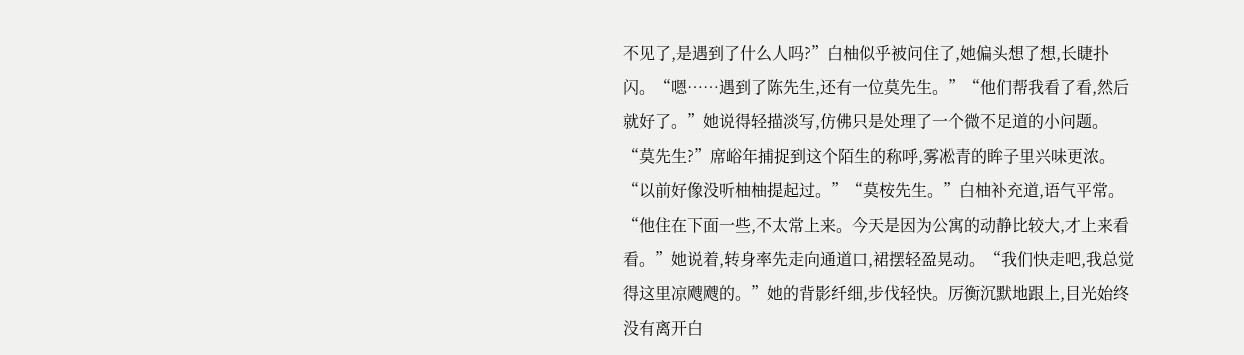不见了,是遇到了什么人吗?”白柚似乎被问住了,她偏头想了想,长睫扑闪。“嗯……遇到了陈先生,还有一位莫先生。”“他们帮我看了看,然后就好了。”她说得轻描淡写,仿佛只是处理了一个微不足道的小问题。“莫先生?”席峪年捕捉到这个陌生的称呼,雾凇青的眸子里兴味更浓。“以前好像没听柚柚提起过。”“莫桉先生。”白柚补充道,语气平常。“他住在下面一些,不太常上来。今天是因为公寓的动静比较大,才上来看看。”她说着,转身率先走向通道口,裙摆轻盈晃动。“我们快走吧,我总觉得这里凉飕飕的。”她的背影纤细,步伐轻快。厉衡沉默地跟上,目光始终没有离开白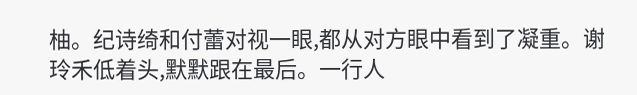柚。纪诗绮和付蕾对视一眼,都从对方眼中看到了凝重。谢玲禾低着头,默默跟在最后。一行人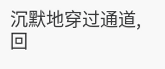沉默地穿过通道,回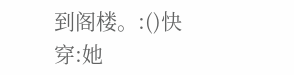到阁楼。:()快穿:她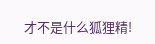才不是什么狐狸精!